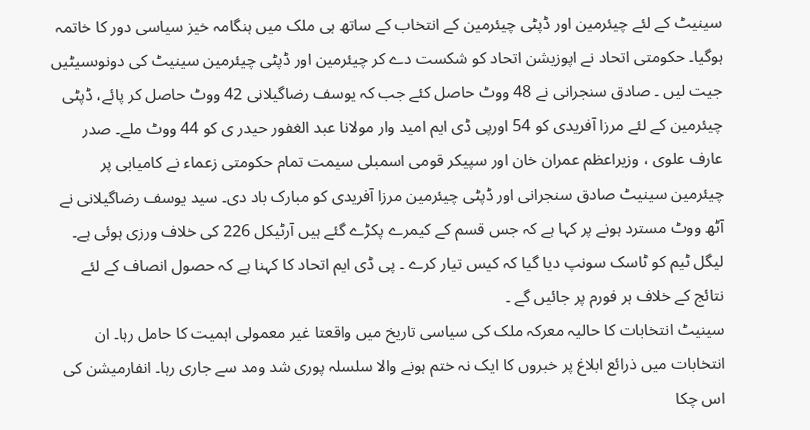سینیٹ کے لئے چیئرمین اور ڈپٹی چیئرمین کے انتخاب کے ساتھ ہی ملک میں ہنگامہ خیز سیاسی دور کا خاتمہ ہوگیا۔ حکومتی اتحاد نے اپوزیشن اتحاد کو شکست دے کر چیئرمین اور ڈپٹی چیئرمین سینیٹ کی دونوںسیٹیں جیت لیں ۔ صادق سنجرانی نے 48 ووٹ حاصل کئے جب کہ یوسف رضاگیلانی 42 ووٹ حاصل کر پائے، ڈپٹی چیئرمین کے لئے مرزا آفریدی کو 54 اورپی ڈی ایم امید وار مولانا عبد الغفور حیدر ی کو 44 ووٹ ملے۔ صدر عارف علوی ، وزیراعظم عمران خان اور سپیکر قومی اسمبلی سیمت تمام حکومتی زعماء نے کامیابی پر چیئرمین سینیٹ صادق سنجرانی اور ڈپٹی چیئرمین مرزا آفریدی کو مبارک باد دی۔ سید یوسف رضاگیلانی نے آٹھ ووٹ مسترد ہونے پر کہا ہے کہ جس قسم کے کیمرے پکڑے گئے ہیں آرٹیکل 226 کی خلاف ورزی ہوئی ہے۔ لیگل ٹیم کو ٹاسک سونپ دیا گیا کہ کیس تیار کرے ۔ پی ڈی ایم اتحاد کا کہنا ہے کہ حصول انصاف کے لئے نتائج کے خلاف ہر فورم پر جائیں گے ۔
سینیٹ انتخابات کا حالیہ معرکہ ملک کی سیاسی تاریخ میں واقعتا غیر معمولی اہمیت کا حامل رہا۔ ان انتخابات میں ذرائع ابلاغ پر خبروں کا ایک نہ ختم ہونے والا سلسلہ پوری شد ومد سے جاری رہا۔ انفارمیشن کی اس چکا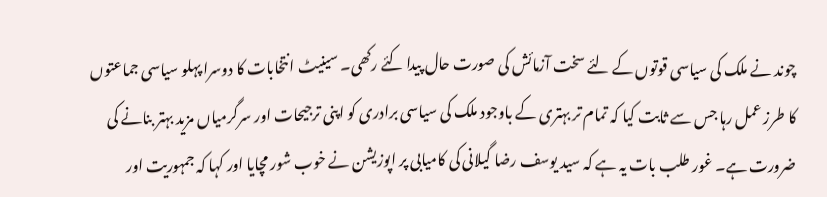چوند نے ملک کی سیاسی قوتوں کے لئے سخت آزمائش کی صورت حال پیدا کئے رکھی۔ سینیٹ انتخابات کا دوسرا پہلو سیاسی جماعتوں کا طرز عمل رہا جس سے ثابت کیا کہ تمام تر بہتری کے باوجود ملک کی سیاسی برادری کو اپنی ترجیحات اور سرگرمیاں مزید بہتر بنانے کی ضرورت ہے۔ غور طلب بات یہ ہے کہ سید یوسف رضا گیلانی کی کامیابی پر اپوزیشن نے خوب شور مچایا اور کہا کہ جمہوریت اور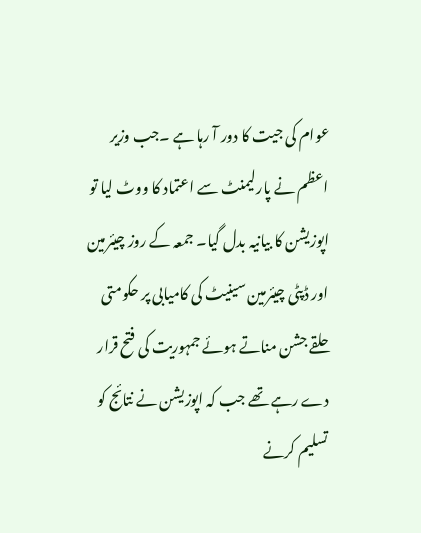عوام کی جیت کا دور آ رہا ہے ۔جب وزیر اعظم نے پارلیمنٹ سے اعتماد کا ووٹ لیا تو اپوزیشن کا بیانیہ بدل گیا۔ جمعہ کے روز چیئرمین اور ڈپٹی چیئرمین سینیٹ کی کامیابی پر حکومتی حلقے جشن مناتے ہوئے جمہوریت کی فتح قرار دے رہے تھے جب کہ اپوزیشن نے نتائج کو تسلیم کرنے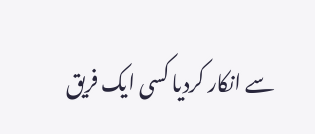سے انکار کردیا کسی ایک فریق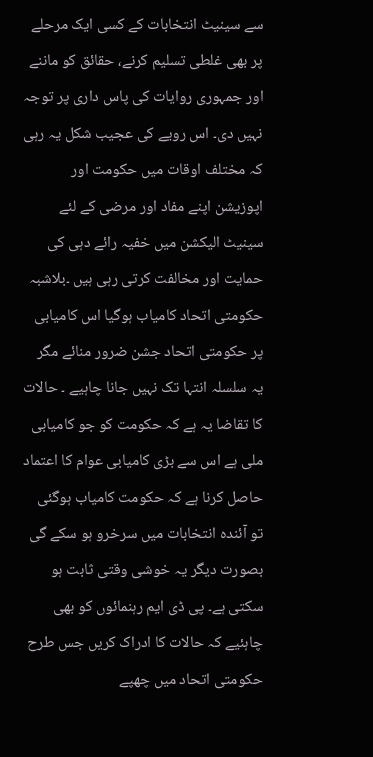سے سینیٹ انتخابات کے کسی ایک مرحلے پر بھی غلطی تسلیم کرنے، حقائق کو ماننے اور جمہوری روایات کی پاس داری پر توجہ نہیں دی۔ اس رویے کی عجیب شکل یہ رہی کہ مختلف اوقات میں حکومت اور اپوزیشن اپنے مفاد اور مرضی کے لئے سینیٹ الیکشن میں خفیہ رائے دہی کی حمایت اور مخالفت کرتی رہی ہیں ۔بلاشبہ حکومتی اتحاد کامیاب ہوگیا اس کامیابی پر حکومتی اتحاد جشن ضرور منائے مگر یہ سلسلہ انتہا تک نہیں جانا چاہیے ۔ حالات کا تقاضا یہ ہے کہ حکومت کو جو کامیابی ملی ہے اس سے بڑی کامیابی عوام کا اعتماد حاصل کرنا ہے کہ حکومت کامیاب ہوگئی تو آئندہ انتخابات میں سرخرو ہو سکے گی بصورت دیگر یہ خوشی وقتی ثابت ہو سکتی ہے۔ پی ڈی ایم رہنمائوں کو بھی چاہئیے کہ حالات کا ادراک کریں جس طرح حکومتی اتحاد میں چھپے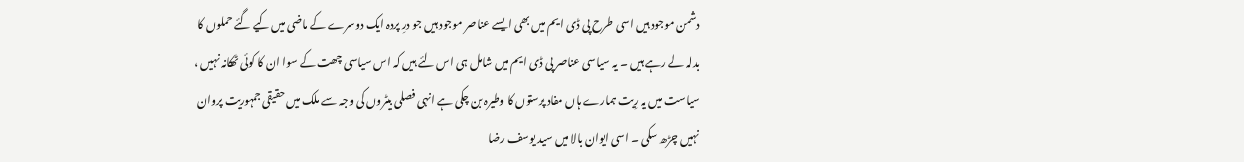دشمن موجود ہیں اسی طرح پی ڈی ایم میں بھی ایسے عناصر موجود ہیں جو درِ پردہ ایک دوسرے کے ماضی میں کیے گئے حملوں کا بدلہ لے رہے ہیں ۔ یہ سیاسی عناصر پی ڈی ایم میں شامل ہی اس لئے ہیں کہ اس سیاسی چھت کے سوا ان کا کوئی ٹھکانہ نہیں ، سیاست میں یہ رِیت ہمارے ہاں مفاد پرستوں کا وطیرہ بن چکی ہے انہی فصلی بیٹروں کی وجہ سے ملک میں حقیقی جمہوریت پروان نہیں چڑھ سکی ۔ اسی ایوان بالا میں سید یوسف رضا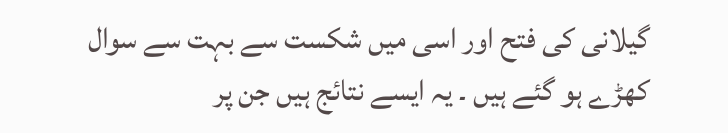گیلانی کی فتح اور اسی میں شکست سے بہت سے سوال کھڑے ہو گئے ہیں ۔ یہ ایسے نتائج ہیں جن پر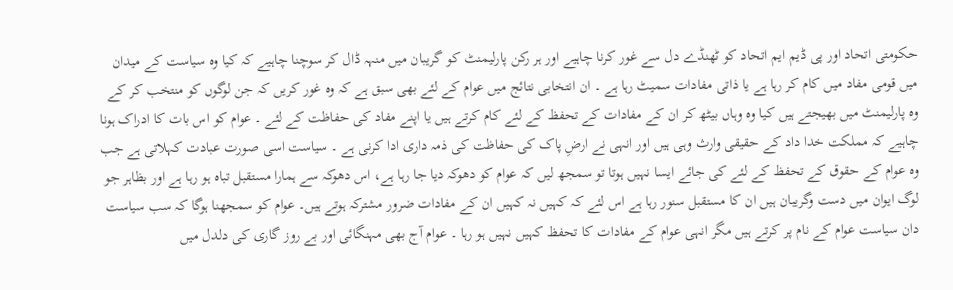حکومتی اتحاد اور پی ڈیم ایم اتحاد کو ٹھنڈے دل سے غور کرنا چاہیے اور ہر رکن پارلیمنٹ کو گریبان میں منہہ ڈال کر سوچنا چاہیے کہ کیا وہ سیاست کے میدان میں قومی مفاد میں کام کر رہا ہے یا ذاتی مفادات سمیٹ رہا ہے ۔ ان انتخابی نتائج میں عوام کے لئے بھی سبق ہے کہ وہ غور کریں کہ جن لوگوں کو منتخب کر کے وہ پارلیمنٹ میں بھیجتے ہیں کیا وہ وہاں بیٹھ کر ان کے مفادات کے تحفظ کے لئے کام کرتے ہیں یا اپنے مفاد کی حفاظت کے لئے ۔ عوام کو اس بات کا ادراک ہونا چاہیے کہ مملکت خدا داد کے حقیقی وارث وہی ہیں اور انہی نے ارضِ پاک کی حفاظت کی ذمہ داری ادا کرنی ہے ۔ سیاست اسی صورت عبادت کہلاتی ہے جب وہ عوام کے حقوق کے تحفظ کے لئے کی جائے ایسا نہیں ہوتا تو سمجھ لیں کہ عوام کو دھوکہ دیا جا رہا ہے، اس دھوکہ سے ہمارا مستقبل تباہ ہو رہا ہے اور بظاہر جو لوگ ایوان میں دست وگریبان ہیں ان کا مستقبل سنور رہا ہے اس لئے کہ کہیں نہ کہیں ان کے مفادات ضرور مشترکہ ہوتے ہیں۔ عوام کو سمجھنا ہوگا کہ سب سیاست دان سیاست عوام کے نام پر کرتے ہیں مگر انہی عوام کے مفادات کا تحفظ کہیں نہیں ہو رہا ۔ عوام آج بھی مہنگائی اور بے روز گاری کی دلدل میں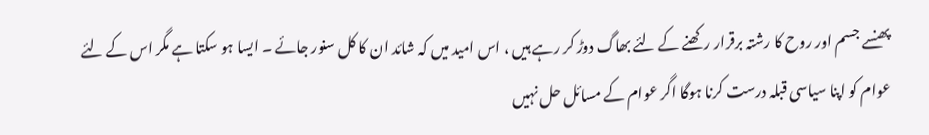پھنسے جسم اور روح کا رشتہ برقرار رکھنے کے لئے بھاگ دوڑ کر رہے ہیں ، اس امید میں کہ شائد ان کا کل سنور جائے ۔ ایسا ہو سکتا ہے مگر اس کے لئے عوام کو اپنا سیاسی قبلہ درست کرنا ہوگا اگر عوام کے مسائل حل نہیں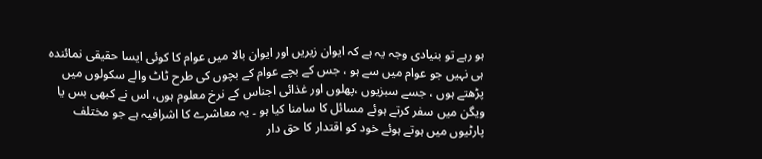ہو رہے تو بنیادی وجہ یہ ہے کہ ایوان زیریں اور ایوان بالا میں عوام کا کوئی ایسا حقیقی نمائندہ ہی نہیں جو عوام میں سے ہو ، جس کے بچے عوام کے بچوں کی طرح ٹاٹ والے سکولوں میں پڑھتے ہوں ، جسے سبزیوں ،پھلوں اور غذائی اجناس کے نرخ معلوم ہوں، اس نے کبھی بس یا ویگن میں سفر کرتے ہوئے مسائل کا سامنا کیا ہو ۔ یہ معاشرے کا اشرافیہ ہے جو مختلف پارٹیوں میں ہوتے ہوئے خود کو اقتدار کا حق دار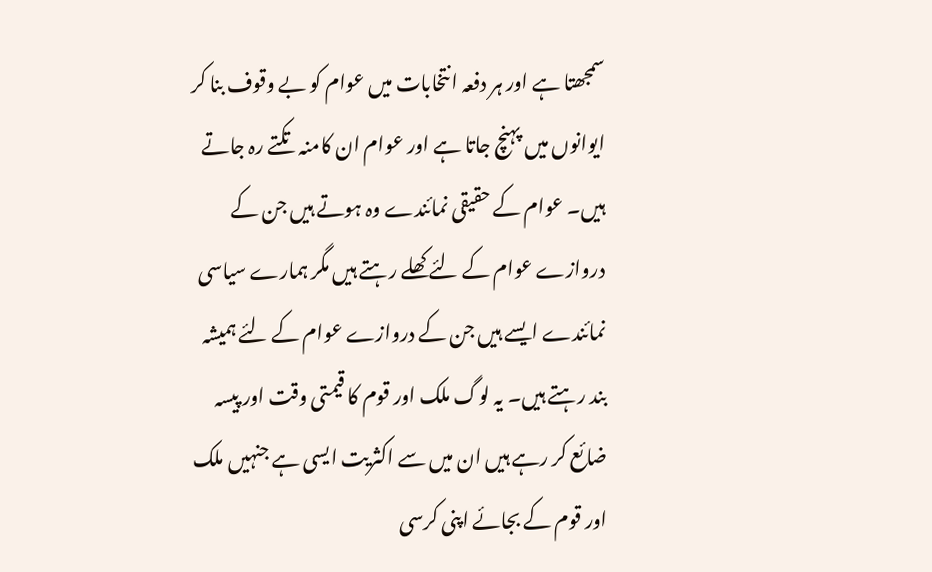سمجھتا ہے اور ہر دفعہ انتخابات میں عوام کو بے وقوف بنا کر ایوانوں میں پہنچ جاتا ہے اور عوام ان کامنہ تکتے رہ جاتے ہیں۔ عوام کے حقیقی نمائندے وہ ہوتے ہیں جن کے دروازے عوام کے لئے کھلے رہتے ہیں مگر ہمارے سیاسی نمائندے ایسے ہیں جن کے دروازے عوام کے لئے ہمیشہ بند رہتے ہیں۔ یہ لوگ ملک اور قوم کا قیمتی وقت اور پیسہ ضائع کر رہے ہیں ان میں سے اکثریت ایسی ہے جنہیں ملک اور قوم کے بجائے اپنی کرسی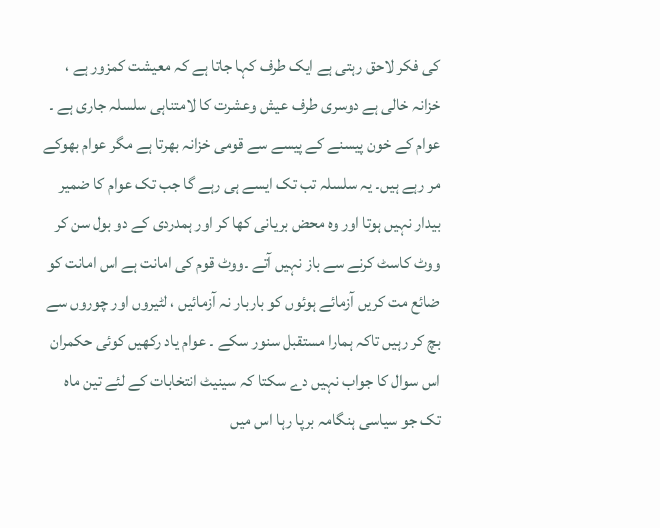کی فکر لاحق رہتی ہے ایک طرف کہا جاتا ہے کہ معیشت کمزور ہے ، خزانہ خالی ہے دوسری طرف عیش وعشرت کا لامتناہی سلسلہ جاری ہے ۔ عوام کے خون پیسنے کے پیسے سے قومی خزانہ بھرتا ہے مگر عوام بھوکے مر رہے ہیں۔ یہ سلسلہ تب تک ایسے ہی رہے گا جب تک عوام کا ضمیر بیدار نہیں ہوتا اور وہ محض بریانی کھا کر اور ہمدردی کے دو بول سن کر ووٹ کاسٹ کرنے سے باز نہیں آتے ۔ووٹ قوم کی امانت ہے اس امانت کو ضائع مت کریں آزمائے ہوئوں کو باربار نہ آزمائیں ، لٹیروں اور چوروں سے بچ کر رہیں تاکہ ہمارا مستقبل سنور سکے ۔ عوام یاد رکھیں کوئی حکمران اس سوال کا جواب نہیں دے سکتا کہ سینیٹ انتخابات کے لئے تین ماہ تک جو سیاسی ہنگامہ برپا رہا اس میں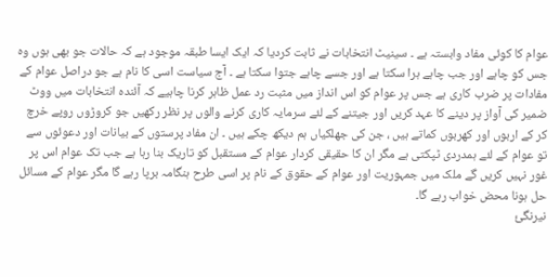عوام کا کوئی مفاد وابستہ ہے ۔ سینیٹ انتخابات نے ثابت کردیا کہ ایک ایسا طبقہ موجود ہے کہ حالات جو بھی ہوں وہ جس کو چاہے اور جب چاہے ہرا سکتا ہے اور جسے چاہے جتوا سکتا ہے ۔ آج سیاست اسی کا نام ہے جو دراصل عوام کے مفادات پر ضرب کاری ہے جس پر عوام کو اس انداز میں مثبت رد عمل ظاہر کرنا چاہیے کہ آئندہ انتخابات میں ووٹ ضمیر کی آواز پر دینے کا عہد کریں اور جیتنے کے لئے سرمایہ کاری کرنے والوں پر نظر رکھیں جو کروڑوں روپے خرچ کر کے اربوں اور کھربوں کماتے ہیں ، جن کی جھلکیاں ہم دیکھ چکے ہیں ۔ ان مفاد پرستوں کے بیانات اور دعوئوں سے تو عوام کے لئے ہمدردی ٹپکتی ہے مگر ان کا حقیقی کردار عوام کے مستقبل کو تاریک بنا رہا ہے جب تک عوام اس پر غور نہیں کریں گے ملک میں جمہوریت اور عوام کے حقوق کے نام پر اسی طرح ہنگامہ برپا رہے گا مگر عوام کے مسائل حل ہونا محض خواب رہے گا۔
نیرنگیٔ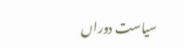سیاست دوراں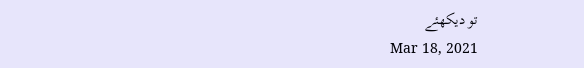تو دیکھئے
Mar 18, 2021